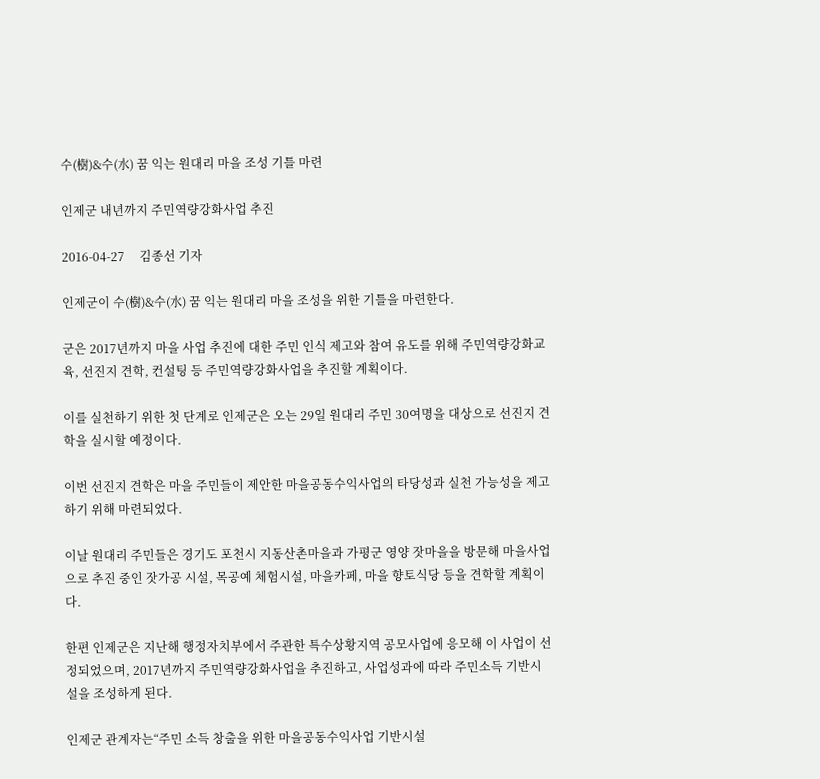수(樹)&수(水) 꿈 익는 원대리 마을 조성 기틀 마련

인제군 내년까지 주민역량강화사업 추진

2016-04-27     김종선 기자

인제군이 수(樹)&수(水) 꿈 익는 원대리 마을 조성을 위한 기틀을 마련한다.

군은 2017년까지 마을 사업 추진에 대한 주민 인식 제고와 참여 유도를 위해 주민역량강화교육, 선진지 견학, 컨설팅 등 주민역량강화사업을 추진할 계획이다.

이를 실천하기 위한 첫 단계로 인제군은 오는 29일 원대리 주민 30여명을 대상으로 선진지 견학을 실시할 예정이다.

이번 선진지 견학은 마을 주민들이 제안한 마을공동수익사업의 타당성과 실천 가능성을 제고하기 위해 마련되었다.

이날 원대리 주민들은 경기도 포천시 지동산촌마을과 가평군 영양 잣마을을 방문해 마을사업으로 추진 중인 잣가공 시설, 목공예 체험시설, 마을카페, 마을 향토식당 등을 견학할 계획이다.

한편 인제군은 지난해 행정자치부에서 주관한 특수상황지역 공모사업에 응모해 이 사업이 선정되었으며, 2017년까지 주민역량강화사업을 추진하고, 사업성과에 따라 주민소득 기반시설을 조성하게 된다.

인제군 관계자는“주민 소득 창출을 위한 마을공동수익사업 기반시설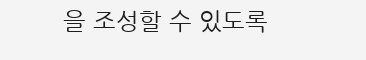을 조성할 수 있도록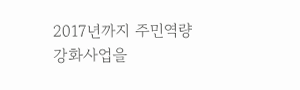2017년까지 주민역량강화사업을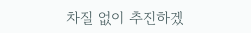차질 없이 추진하겠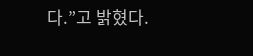다.”고 밝혔다.